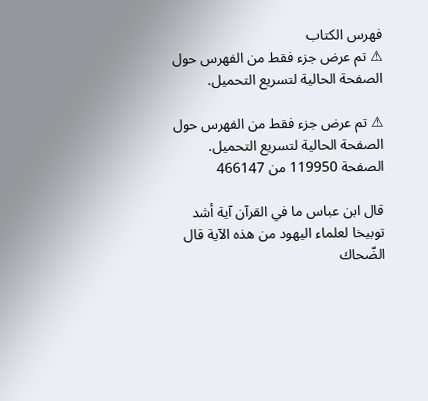فهرس الكتاب
⚠ تم عرض جزء فقط من الفهرس حول الصفحة الحالية لتسريع التحميل.

⚠ تم عرض جزء فقط من الفهرس حول الصفحة الحالية لتسريع التحميل.
الصفحة 119950 من 466147

قال ابن عباس ما في القرآن آية أشد توبيخا لعلماء اليهود من هذه الآية قال الضّحاك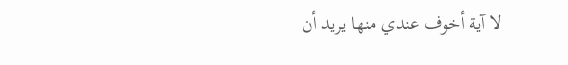لا آية أخوف عندي منها يريد أن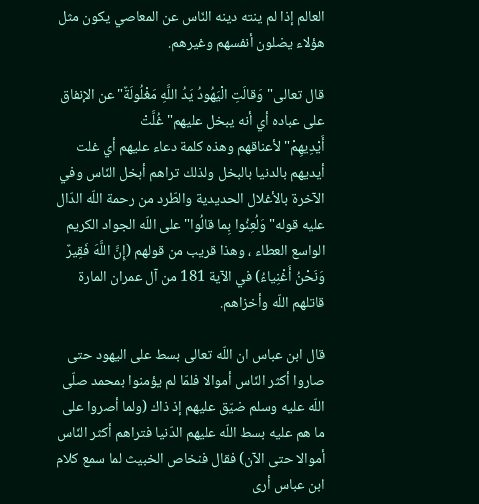العالم إذا لم ينته دينه النّاس عن المعاصي يكون مثل هؤلاء يضلون أنفسهم وغيرهم.

قال تعالى"وَقالَتِ الْيَهُودُ يَدُ اللَّهِ مَغْلُولَةٌ"عن الإنفاق على عباده أي أنه يبخل عليهم"غُلَّتْ أَيْدِيهِمْ"لأعناقهم وهذه كلمة دعاء عليهم أي غلت أيديهم بالدنيا بالبخل ولذلك تراهم أبخل النّاس وفي الآخرة بالأغلال الحديدية والطّرد من رحمة اللّه الدّال عليه قوله"وَلُعِنُوا بِما قالُوا"على اللّه الجواد الكريم الواسع العطاء ، وهذا قريب من قولهم (إِنَّ اللَّهَ فَقِيرٌ وَنَحْنُ أَغْنِياءُ) في الآية 181 من آل عمران المارة قاتلهم اللّه وأخزاهم.

قال ابن عباس ان اللّه تعالى بسط على اليهود حتى صاروا أكثر النّاس أموالا فلمّا لم يؤمنوا بمحمد صلّى اللّه عليه وسلم ضيّق عليهم إذ ذاك (ولما أصروا على ما هم عليه بسط اللّه عليهم الدّنيا فتراهم أكثر النّاس أموالا حتى الآن) فقال فنخاص الخبيث لما سمع كلام ابن عباس أرى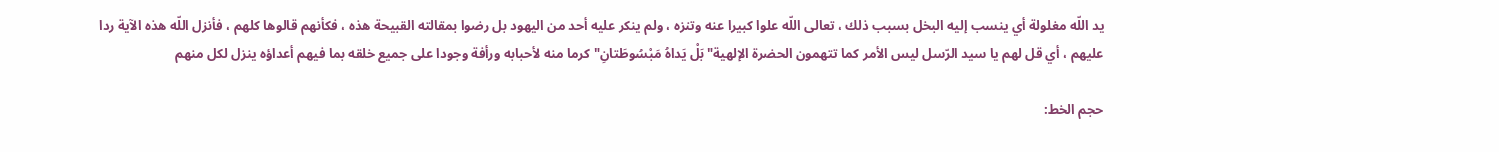يد اللّه مغلولة أي ينسب إليه البخل بسبب ذلك ، تعالى اللّه علوا كبيرا عنه وتنزه ، ولم ينكر عليه أحد من اليهود بل رضوا بمقالته القبيحة هذه ، فكأنهم قالوها كلهم ، فأنزل اللّه هذه الآية ردا عليهم ، أي قل لهم يا سيد الرّسل ليس الأمر كما تتهمون الحضرة الإلهية"بَلْ يَداهُ مَبْسُوطَتانِ"كرما منه لأحبابه ورأفة وجودا على جميع خلقه بما فيهم أعداؤه ينزل لكل منهم

حجم الخط: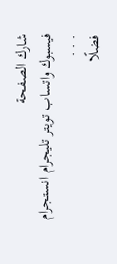شارك الصفحة
فيسبوك واتساب تويتر تليجرام انستجرام
. . .
فضلًا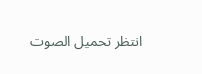انتظر تحميل الصوت